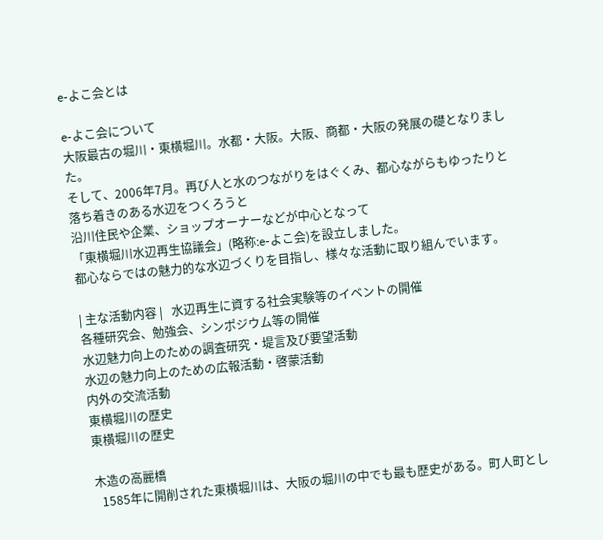e-よこ会とは

e-よこ会について
大阪最古の堀川・東横堀川。水都・大阪。大阪、商都・大阪の発展の礎となりました。
そして、2006年7月。再び人と水のつながりをはぐくみ、都心ながらもゆったりと落ち着きのある水辺をつくろうと
沿川住民や企業、ショップオーナーなどが中心となって
「東横堀川水辺再生協議会」(略称:e-よこ会)を設立しました。
都心ならではの魅力的な水辺づくりを目指し、様々な活動に取り組んでいます。

| 主な活動内容 |   水辺再生に資する社会実験等のイベントの開催
各種研究会、勉強会、シンポジウム等の開催
水辺魅力向上のための調査研究・堤言及び要望活動
水辺の魅力向上のための広報活動・啓蒙活動
内外の交流活動
東横堀川の歴史
東横堀川の歴史

木造の高麗橋
  1585年に開削された東横堀川は、大阪の堀川の中でも最も歴史がある。町人町とし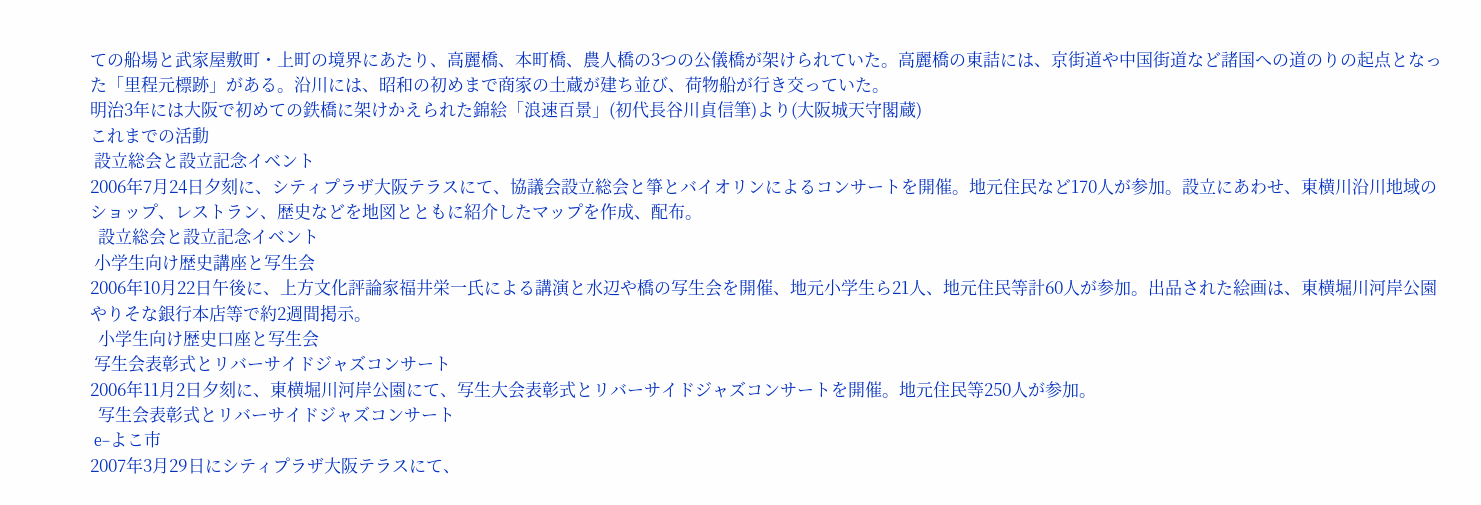ての船場と武家屋敷町・上町の境界にあたり、高麗橋、本町橋、農人橋の3つの公儀橋が架けられていた。高麗橋の東詰には、京街道や中国街道など諸国への道のりの起点となった「里程元標跡」がある。沿川には、昭和の初めまで商家の土蔵が建ち並び、荷物船が行き交っていた。
明治3年には大阪で初めての鉄橋に架けかえられた錦絵「浪速百景」(初代長谷川貞信筆)より(大阪城天守閣蔵)
これまでの活動
 設立総会と設立記念イベント
2006年7月24日夕刻に、シティプラザ大阪テラスにて、協議会設立総会と箏とバイオリンによるコンサートを開催。地元住民など170人が参加。設立にあわせ、東横川沿川地域のショップ、レストラン、歴史などを地図とともに紹介したマップを作成、配布。
  設立総会と設立記念イベント
 小学生向け歴史講座と写生会
2006年10月22日午後に、上方文化評論家福井栄一氏による講演と水辺や橋の写生会を開催、地元小学生ら21人、地元住民等計60人が参加。出品された絵画は、東横堀川河岸公園やりそな銀行本店等で約2週間掲示。
  小学生向け歴史口座と写生会
 写生会表彰式とリバーサイドジャズコンサート
2006年11月2日夕刻に、東横堀川河岸公園にて、写生大会表彰式とリバーサイドジャズコンサートを開催。地元住民等250人が参加。
  写生会表彰式とリバーサイドジャズコンサート
 e−よこ市
2007年3月29日にシティプラザ大阪テラスにて、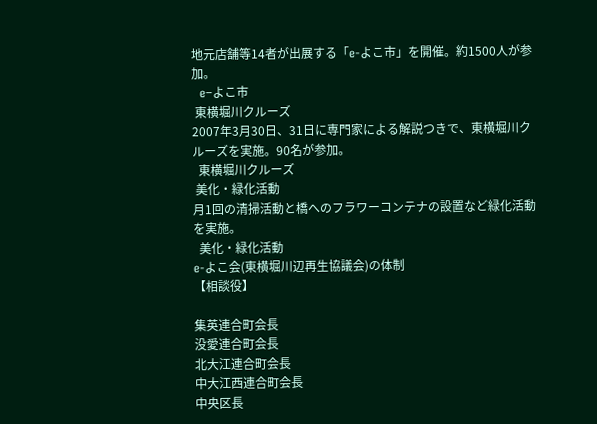地元店舗等14者が出展する「e-よこ市」を開催。約1500人が参加。
  e−よこ市
 東横堀川クルーズ
2007年3月30日、31日に専門家による解説つきで、東横堀川クルーズを実施。90名が参加。
  東横堀川クルーズ
 美化・緑化活動
月1回の清掃活動と橋へのフラワーコンテナの設置など緑化活動を実施。
  美化・緑化活動
e-よこ会(東横堀川辺再生協議会)の体制
【相談役】

集英連合町会長
没愛連合町会長
北大江連合町会長
中大江西連合町会長
中央区長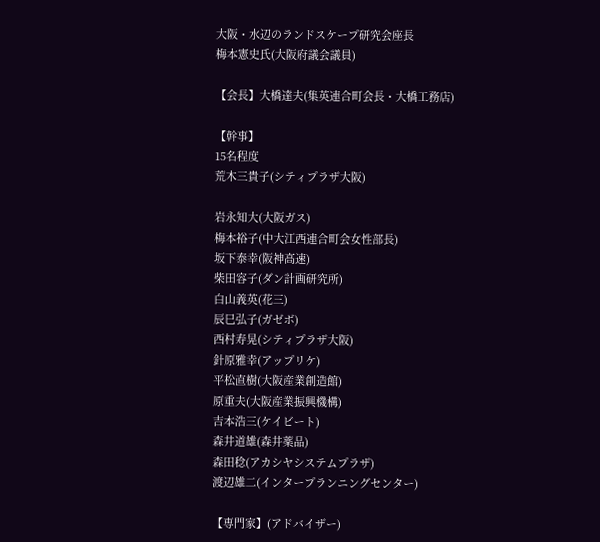大阪・水辺のランドスケープ研究会座長
梅本憲史氏(大阪府議会議員)

【会長】大橋達夫(集英連合町会長・大橋工務店)

【幹事】
15名程度
荒木三貴子(シティプラザ大阪)

岩永知大(大阪ガス)
梅本裕子(中大江西連合町会女性部長)
坂下泰幸(阪神高速)
柴田容子(ダン計画研究所)
白山義英(花三)
辰巳弘子(ガゼボ)
西村寿晃(シティプラザ大阪)
針原雅幸(アップリケ)
平松直樹(大阪産業創造館)
原重夫(大阪産業振興機構)
吉本浩三(ケイビート)
森井道雄(森井薬品)
森田稔(アカシヤシステムプラザ)
渡辺雄二(インタープランニングセンター)

【専門家】(アドバイザー)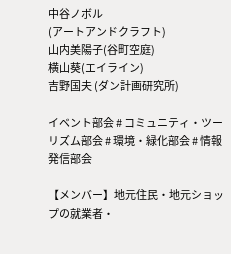中谷ノボル
(アートアンドクラフト)
山内美陽子(谷町空庭)
横山葵(エイライン)
吉野国夫 (ダン計画研究所)

イベント部会 # コミュニティ・ツーリズム部会 # 環境・緑化部会 # 情報発信部会

【メンバー】地元住民・地元ショップの就業者・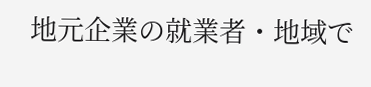地元企業の就業者・地域で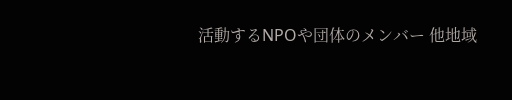活動するNPOや団体のメンバー 他地域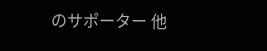のサポーター 他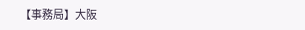【事務局】大阪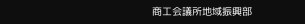商工会議所地域振興部